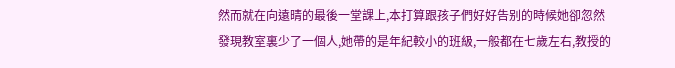然而就在向遠晴的最後一堂課上,本打算跟孩子們好好告别的時候她卻忽然發現教室裏少了一個人,她帶的是年紀較小的班級,一般都在七歲左右,教授的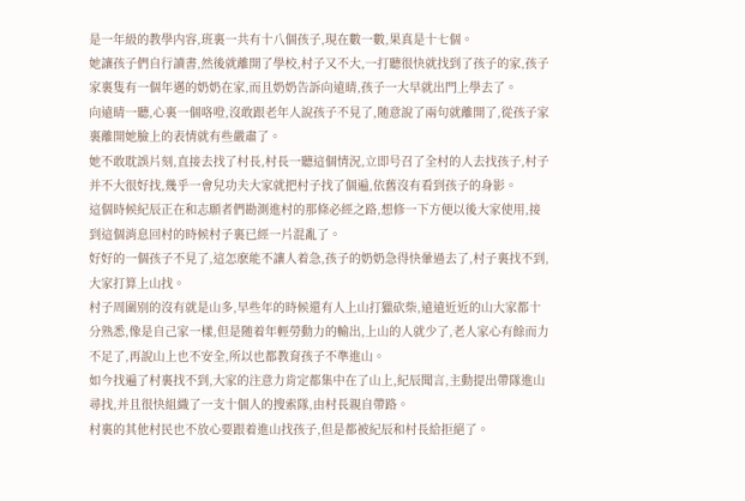是一年級的教學内容,班裏一共有十八個孩子,現在數一數,果真是十七個。
她讓孩子們自行讀書,然後就離開了學校,村子又不大,一打聽很快就找到了孩子的家,孩子家裏隻有一個年邁的奶奶在家,而且奶奶告訴向遠晴,孩子一大早就出門上學去了。
向遠晴一聽,心裏一個咯噔,沒敢跟老年人說孩子不見了,随意說了兩句就離開了,從孩子家裏離開她臉上的表情就有些嚴肅了。
她不敢耽誤片刻,直接去找了村長,村長一聽這個情況,立即号召了全村的人去找孩子,村子并不大很好找,幾乎一會兒功夫大家就把村子找了個遍,依舊沒有看到孩子的身影。
這個時候紀辰正在和志願者們勘測進村的那條必經之路,想修一下方便以後大家使用,接到這個消息回村的時候村子裏已經一片混亂了。
好好的一個孩子不見了,這怎麽能不讓人着急,孩子的奶奶急得快暈過去了,村子裏找不到,大家打算上山找。
村子周圍别的沒有就是山多,早些年的時候還有人上山打獵砍柴,遠遠近近的山大家都十分熟悉,像是自己家一樣,但是随着年輕勞動力的輸出,上山的人就少了,老人家心有餘而力不足了,再說山上也不安全,所以也都教育孩子不準進山。
如今找遍了村裏找不到,大家的注意力肯定都集中在了山上,紀辰聞言,主動提出帶隊進山尋找,并且很快組織了一支十個人的搜索隊,由村長親自帶路。
村裏的其他村民也不放心要跟着進山找孩子,但是都被紀辰和村長給拒絕了。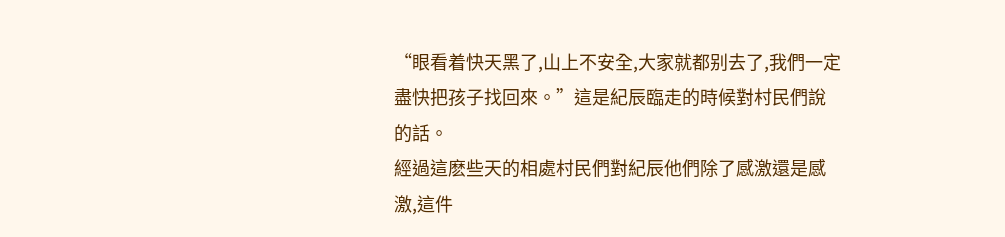“眼看着快天黑了,山上不安全,大家就都别去了,我們一定盡快把孩子找回來。”這是紀辰臨走的時候對村民們說的話。
經過這麽些天的相處村民們對紀辰他們除了感激還是感激,這件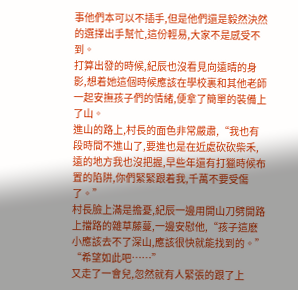事他們本可以不插手,但是他們還是毅然決然的選擇出手幫忙,這份輕易,大家不是感受不到。
打算出發的時候,紀辰也沒看見向遠晴的身影,想着她這個時候應該在學校裏和其他老師一起安撫孩子們的情緒,便拿了簡單的裝備上了山。
進山的路上,村長的面色非常嚴肅,“我也有段時間不進山了,要進也是在近處砍砍柴禾,遠的地方我也沒把握,早些年還有打獵時候布置的陷阱,你們緊緊跟着我,千萬不要受傷了。”
村長臉上滿是擔憂,紀辰一邊用開山刀劈開路上擋路的雜草藤蔓,一邊安慰他,“孩子這麽小應該去不了深山,應該很快就能找到的。”
“希望如此吧……”
又走了一會兒,忽然就有人緊張的跟了上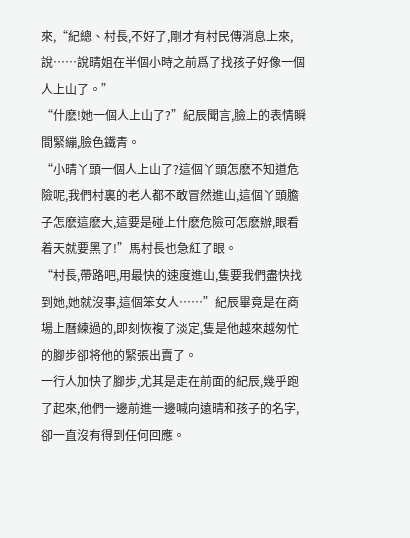來,“紀總、村長,不好了,剛才有村民傳消息上來,說……說晴姐在半個小時之前爲了找孩子好像一個人上山了。”
“什麽!她一個人上山了?”紀辰聞言,臉上的表情瞬間緊繃,臉色鐵青。
“小晴丫頭一個人上山了?這個丫頭怎麽不知道危險呢,我們村裏的老人都不敢冒然進山,這個丫頭膽子怎麽這麽大,這要是碰上什麽危險可怎麽辦,眼看着天就要黑了!”馬村長也急紅了眼。
“村長,帶路吧,用最快的速度進山,隻要我們盡快找到她,她就沒事,這個笨女人……”紀辰畢竟是在商場上曆練過的,即刻恢複了淡定,隻是他越來越匆忙的腳步卻将他的緊張出賣了。
一行人加快了腳步,尤其是走在前面的紀辰,幾乎跑了起來,他們一邊前進一邊喊向遠晴和孩子的名字,卻一直沒有得到任何回應。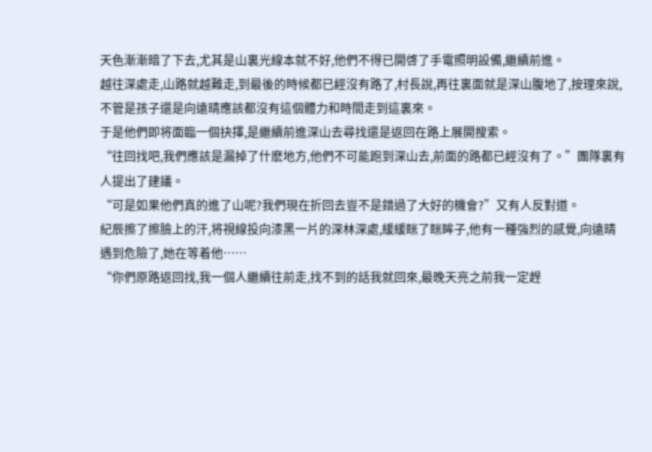天色漸漸暗了下去,尤其是山裏光線本就不好,他們不得已開啓了手電照明設備,繼續前進。
越往深處走,山路就越難走,到最後的時候都已經沒有路了,村長說,再往裏面就是深山腹地了,按理來說,不管是孩子還是向遠晴應該都沒有這個體力和時間走到這裏來。
于是他們即将面臨一個抉擇,是繼續前進深山去尋找還是返回在路上展開搜索。
“往回找吧,我們應該是漏掉了什麽地方,他們不可能跑到深山去,前面的路都已經沒有了。”團隊裏有人提出了建議。
“可是如果他們真的進了山呢?我們現在折回去豈不是錯過了大好的機會?”又有人反對道。
紀辰擦了擦臉上的汗,将視線投向漆黑一片的深林深處,緩緩眯了眯眸子,他有一種強烈的感覺,向遠晴遇到危險了,她在等着他……
“你們原路返回找,我一個人繼續往前走,找不到的話我就回來,最晚天亮之前我一定趕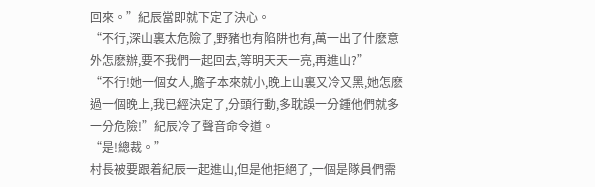回來。”紀辰當即就下定了決心。
“不行,深山裏太危險了,野豬也有陷阱也有,萬一出了什麽意外怎麽辦,要不我們一起回去,等明天天一亮,再進山?”
“不行!她一個女人,膽子本來就小,晚上山裏又冷又黑,她怎麽過一個晚上,我已經決定了,分頭行動,多耽誤一分鍾他們就多一分危險!”紀辰冷了聲音命令道。
“是!總裁。”
村長被要跟着紀辰一起進山,但是他拒絕了,一個是隊員們需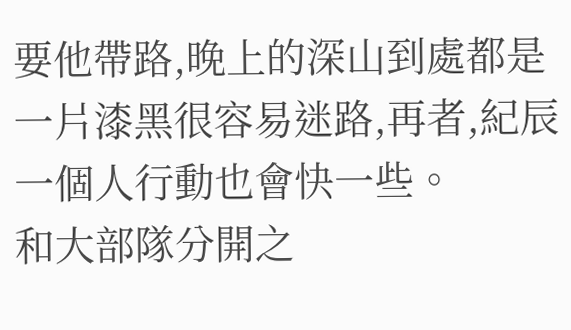要他帶路,晚上的深山到處都是一片漆黑很容易迷路,再者,紀辰一個人行動也會快一些。
和大部隊分開之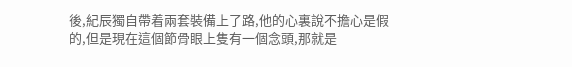後,紀辰獨自帶着兩套裝備上了路,他的心裏說不擔心是假的,但是現在這個節骨眼上隻有一個念頭,那就是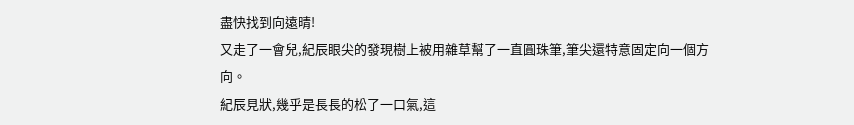盡快找到向遠晴!
又走了一會兒,紀辰眼尖的發現樹上被用雜草幫了一直圓珠筆,筆尖還特意固定向一個方向。
紀辰見狀,幾乎是長長的松了一口氣,這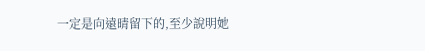一定是向遠晴留下的,至少說明她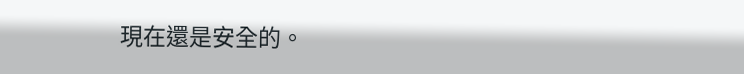現在還是安全的。